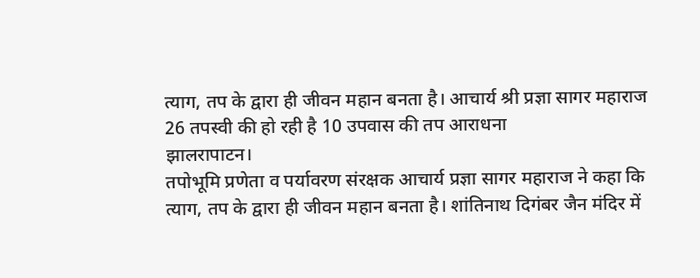त्याग, तप के द्वारा ही जीवन महान बनता है। आचार्य श्री प्रज्ञा सागर महाराज 26 तपस्वी की हो रही है 10 उपवास की तप आराधना
झालरापाटन।
तपोभूमि प्रणेता व पर्यावरण संरक्षक आचार्य प्रज्ञा सागर महाराज ने कहा कि त्याग, तप के द्वारा ही जीवन महान बनता है। शांतिनाथ दिगंबर जैन मंदिर में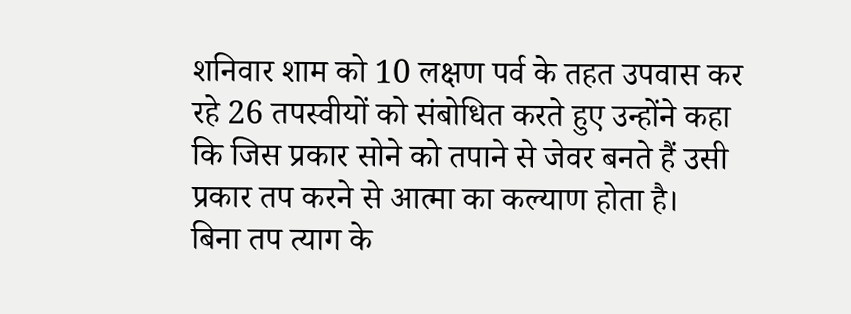शनिवार शाम को 10 लक्षण पर्व के तहत उपवास कर रहे 26 तपस्वीयों को संबोधित करते हुए उन्होंने कहा कि जिस प्रकार सोने को तपाने से जेवर बनते हैं उसी प्रकार तप करने से आत्मा का कल्याण होता है।
बिना तप त्याग के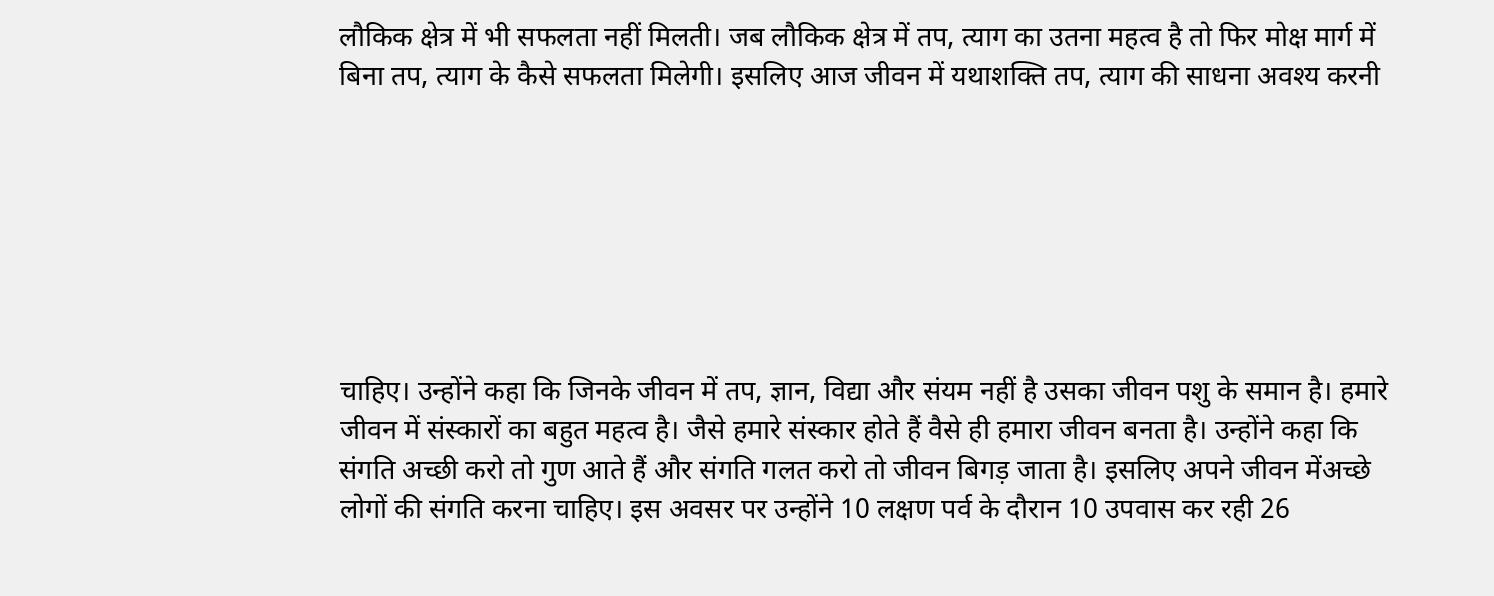लौकिक क्षेत्र में भी सफलता नहीं मिलती। जब लौकिक क्षेत्र में तप, त्याग का उतना महत्व है तो फिर मोक्ष मार्ग में बिना तप, त्याग के कैसे सफलता मिलेगी। इसलिए आज जीवन में यथाशक्ति तप, त्याग की साधना अवश्य करनी







चाहिए। उन्होंने कहा कि जिनके जीवन में तप, ज्ञान, विद्या और संयम नहीं है उसका जीवन पशु के समान है। हमारे जीवन में संस्कारों का बहुत महत्व है। जैसे हमारे संस्कार होते हैं वैसे ही हमारा जीवन बनता है। उन्होंने कहा कि संगति अच्छी करो तो गुण आते हैं और संगति गलत करो तो जीवन बिगड़ जाता है। इसलिए अपने जीवन मेंअच्छे लोगों की संगति करना चाहिए। इस अवसर पर उन्होंने 10 लक्षण पर्व के दौरान 10 उपवास कर रही 26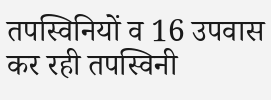तपस्विनियों व 16 उपवास कर रही तपस्विनी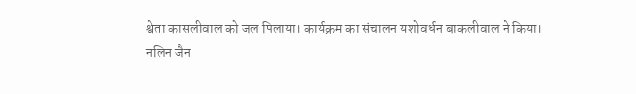श्वेता कासलीवाल को जल पिलाया। कार्यक्रम का संचालन यशोवर्धन बाकलीवाल ने किया।
नलिन जैन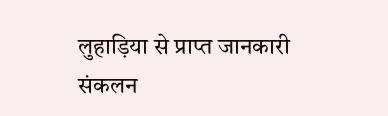लुहाड़िया से प्राप्त जानकारी
संकलन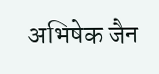अभिषेक जैन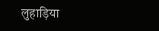लुहाड़िया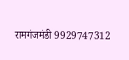रामगंजमंडी 9929747312